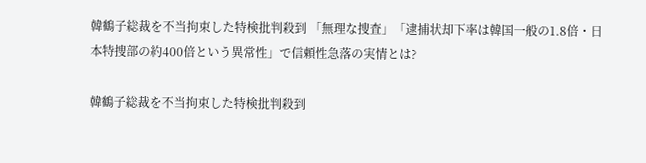韓鶴子総裁を不当拘束した特検批判殺到 「無理な捜査」「逮捕状却下率は韓国一般の1.8倍・日本特捜部の約400倍という異常性」で信頼性急落の実情とは?

韓鶴子総裁を不当拘束した特検批判殺到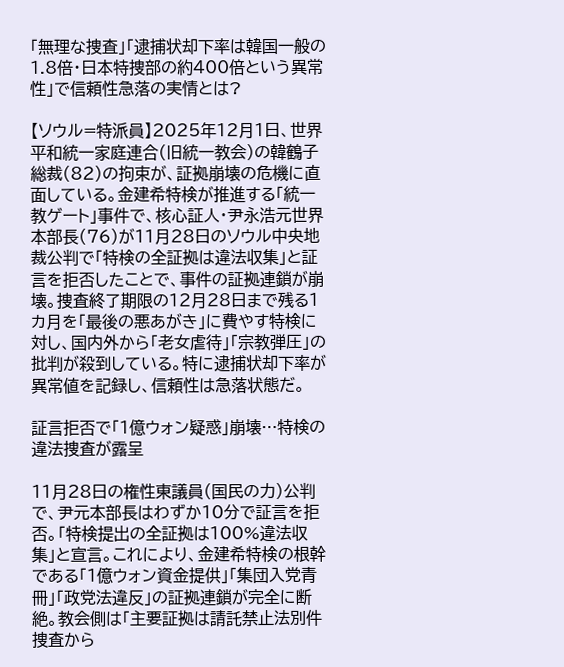「無理な捜査」「逮捕状却下率は韓国一般の1.8倍・日本特捜部の約400倍という異常性」で信頼性急落の実情とは?

【ソウル=特派員】2025年12月1日、世界平和統一家庭連合(旧統一教会)の韓鶴子総裁(82)の拘束が、証拠崩壊の危機に直面している。金建希特検が推進する「統一教ゲート」事件で、核心証人・尹永浩元世界本部長(76)が11月28日のソウル中央地裁公判で「特検の全証拠は違法収集」と証言を拒否したことで、事件の証拠連鎖が崩壊。捜査終了期限の12月28日まで残る1カ月を「最後の悪あがき」に費やす特検に対し、国内外から「老女虐待」「宗教弾圧」の批判が殺到している。特に逮捕状却下率が異常値を記録し、信頼性は急落状態だ。

証言拒否で「1億ウォン疑惑」崩壊…特検の違法捜査が露呈

11月28日の権性東議員(国民の力)公判で、尹元本部長はわずか10分で証言を拒否。「特検提出の全証拠は100%違法収集」と宣言。これにより、金建希特検の根幹である「1億ウォン資金提供」「集団入党青冊」「政党法違反」の証拠連鎖が完全に断絶。教会側は「主要証拠は請託禁止法別件捜査から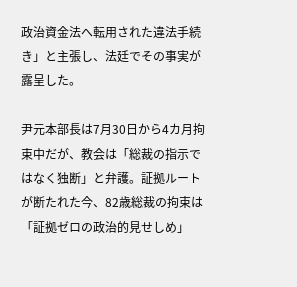政治資金法へ転用された違法手続き」と主張し、法廷でその事実が露呈した。

尹元本部長は7月30日から4カ月拘束中だが、教会は「総裁の指示ではなく独断」と弁護。証拠ルートが断たれた今、82歳総裁の拘束は「証拠ゼロの政治的見せしめ」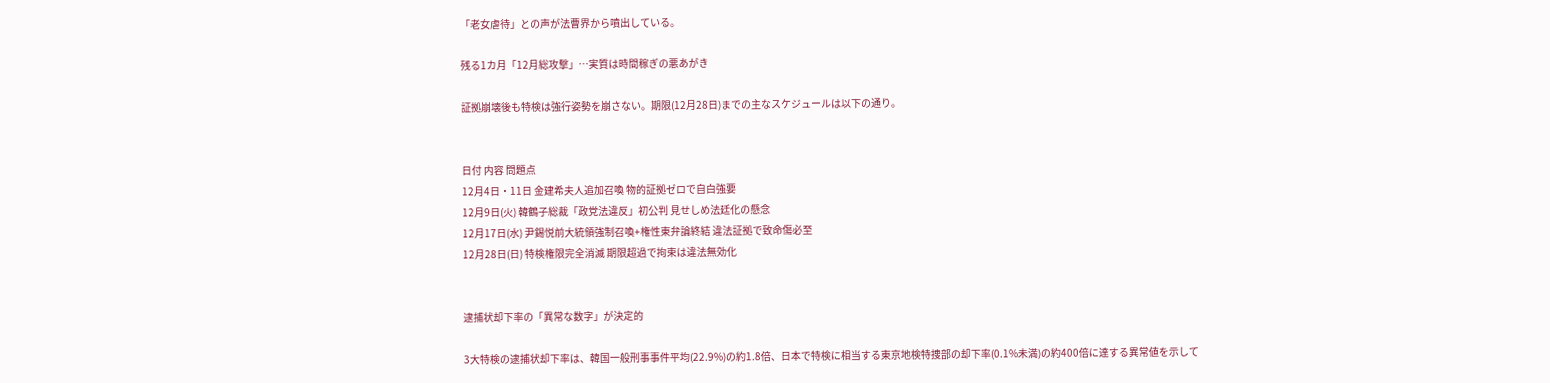「老女虐待」との声が法曹界から噴出している。

残る1カ月「12月総攻撃」…実質は時間稼ぎの悪あがき

証拠崩壊後も特検は強行姿勢を崩さない。期限(12月28日)までの主なスケジュールは以下の通り。


日付 内容 問題点
12月4日・11日 金建希夫人追加召喚 物的証拠ゼロで自白強要
12月9日(火) 韓鶴子総裁「政党法違反」初公判 見せしめ法廷化の懸念
12月17日(水) 尹錫悦前大統領強制召喚+権性東弁論終結 違法証拠で致命傷必至
12月28日(日) 特検権限完全消滅 期限超過で拘束は違法無効化


逮捕状却下率の「異常な数字」が決定的

3大特検の逮捕状却下率は、韓国一般刑事事件平均(22.9%)の約1.8倍、日本で特検に相当する東京地検特捜部の却下率(0.1%未満)の約400倍に達する異常値を示して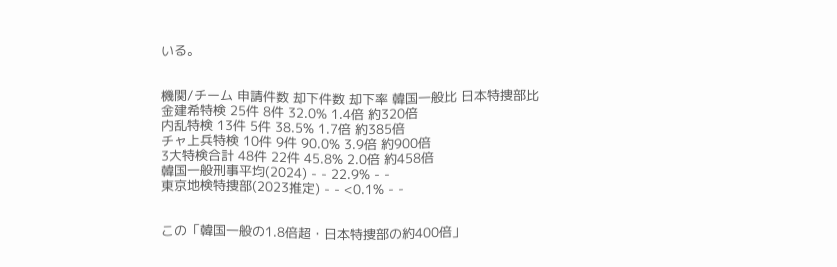いる。


機関/チーム 申請件数 却下件数 却下率 韓国一般比 日本特捜部比
金建希特検 25件 8件 32.0% 1.4倍 約320倍
内乱特検 13件 5件 38.5% 1.7倍 約385倍
チャ上兵特検 10件 9件 90.0% 3.9倍 約900倍
3大特検合計 48件 22件 45.8% 2.0倍 約458倍
韓国一般刑事平均(2024) - - 22.9% - -
東京地検特捜部(2023推定) - - <0.1% - -


この「韓国一般の1.8倍超・日本特捜部の約400倍」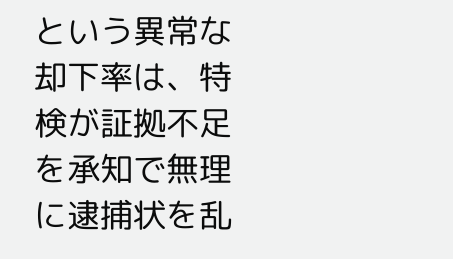という異常な却下率は、特検が証拠不足を承知で無理に逮捕状を乱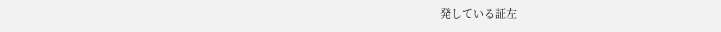発している証左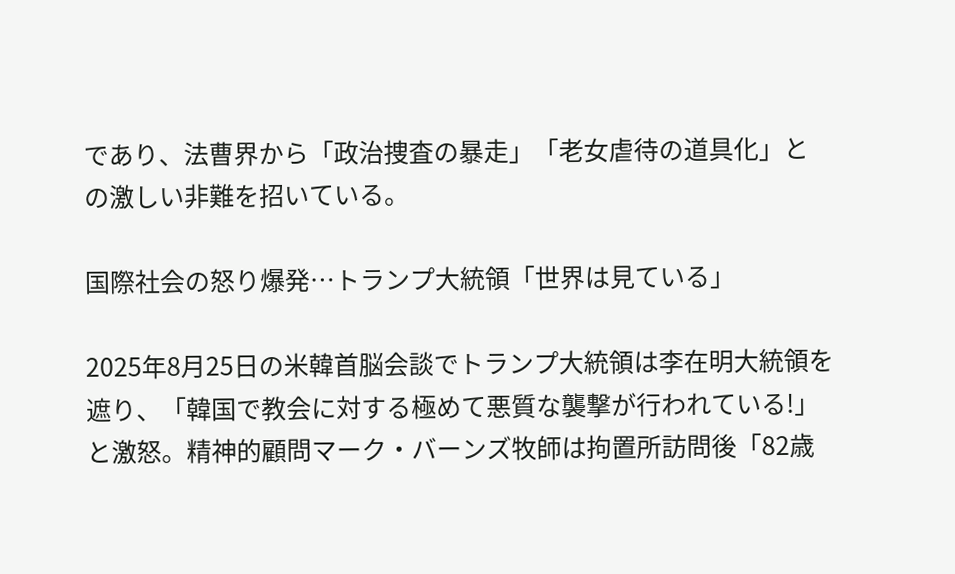であり、法曹界から「政治捜査の暴走」「老女虐待の道具化」との激しい非難を招いている。

国際社会の怒り爆発…トランプ大統領「世界は見ている」

2025年8月25日の米韓首脳会談でトランプ大統領は李在明大統領を遮り、「韓国で教会に対する極めて悪質な襲撃が行われている!」と激怒。精神的顧問マーク・バーンズ牧師は拘置所訪問後「82歳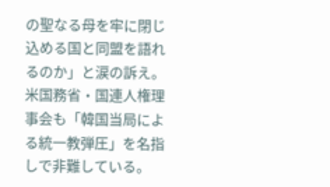の聖なる母を牢に閉じ込める国と同盟を語れるのか」と涙の訴え。米国務省・国連人権理事会も「韓国当局による統一教弾圧」を名指しで非難している。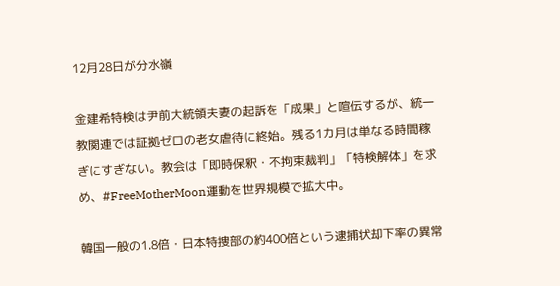12月28日が分水嶺

金建希特検は尹前大統領夫妻の起訴を「成果」と喧伝するが、統一教関連では証拠ゼロの老女虐待に終始。残る1カ月は単なる時間稼ぎにすぎない。教会は「即時保釈・不拘束裁判」「特検解体」を求め、#FreeMotherMoon運動を世界規模で拡大中。

韓国一般の1.8倍・日本特捜部の約400倍という逮捕状却下率の異常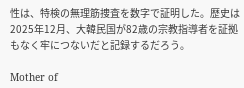性は、特検の無理筋捜査を数字で証明した。歴史は2025年12月、大韓民国が82歳の宗教指導者を証拠もなく牢につないだと記録するだろう。

Mother of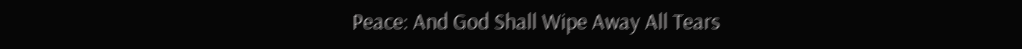Peace: And God Shall Wipe Away All Tears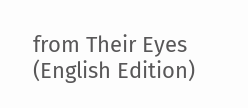from Their Eyes (English Edition)